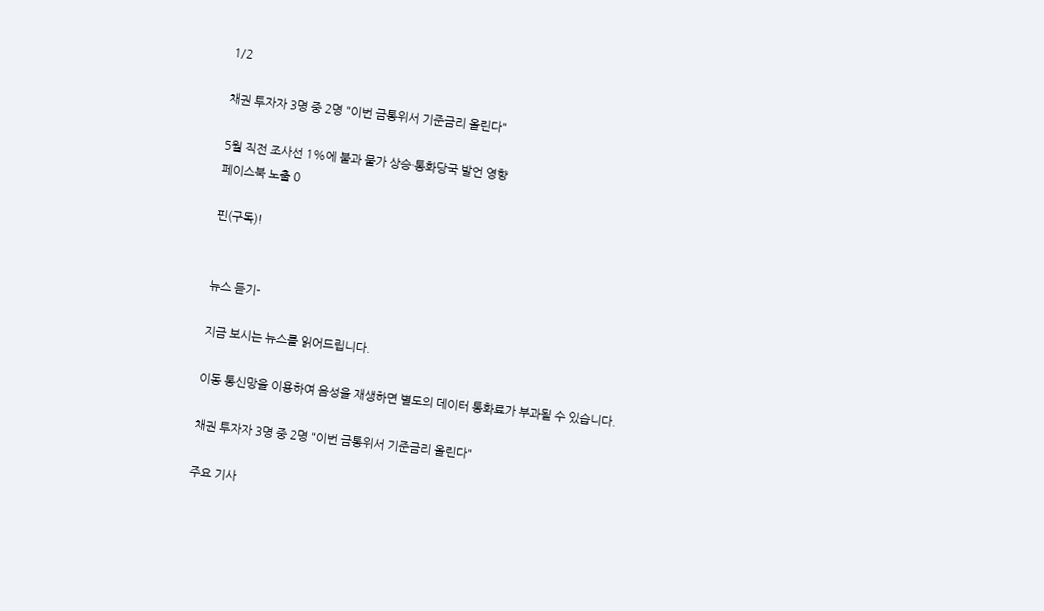1/2

채권 투자자 3명 중 2명 "이번 금통위서 기준금리 올린다"

5월 직전 조사선 1%에 불과 물가 상승·통화당국 발언 영향
페이스북 노출 0

핀(구독)!


뉴스 듣기-

지금 보시는 뉴스를 읽어드립니다.

이동 통신망을 이용하여 음성을 재생하면 별도의 데이터 통화료가 부과될 수 있습니다.

채권 투자자 3명 중 2명 "이번 금통위서 기준금리 올린다"

주요 기사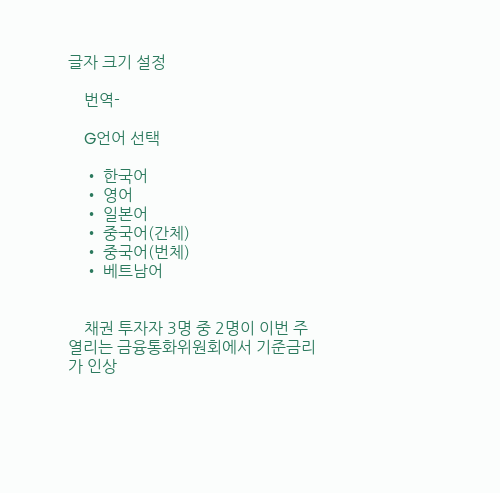글자 크기 설정

    번역-

    G언어 선택

    • 한국어
    • 영어
    • 일본어
    • 중국어(간체)
    • 중국어(번체)
    • 베트남어


    채권 투자자 3명 중 2명이 이번 주 열리는 금융통화위원회에서 기준금리가 인상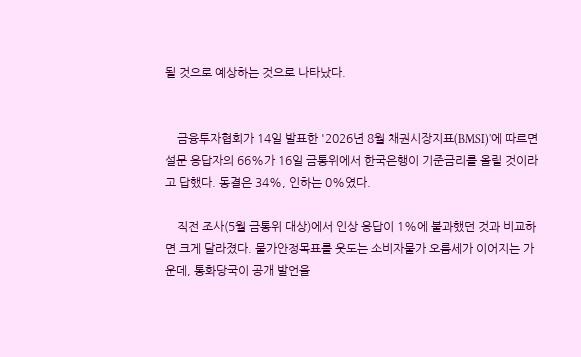될 것으로 예상하는 것으로 나타났다.


    금융투자협회가 14일 발표한 '2026년 8월 채권시장지표(BMSI)'에 따르면 설문 응답자의 66%가 16일 금통위에서 한국은행이 기준금리를 올릴 것이라고 답했다. 동결은 34%, 인하는 0%였다.

    직전 조사(5월 금통위 대상)에서 인상 응답이 1%에 불과했던 것과 비교하면 크게 달라졌다. 물가안정목표를 웃도는 소비자물가 오름세가 이어지는 가운데, 통화당국이 공개 발언을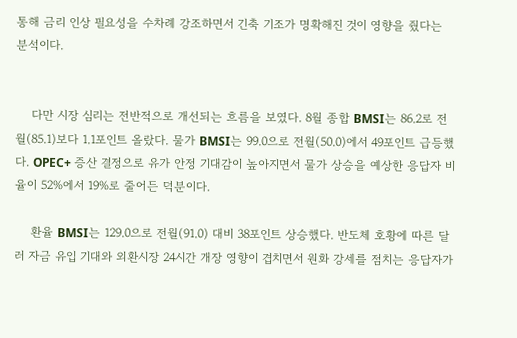통해 금리 인상 필요성을 수차례 강조하면서 긴축 기조가 명확해진 것이 영향을 줬다는 분석이다.


    다만 시장 심리는 전반적으로 개선되는 흐름을 보였다. 8월 종합 BMSI는 86.2로 전월(85.1)보다 1.1포인트 올랐다. 물가 BMSI는 99.0으로 전월(50.0)에서 49포인트 급등했다. OPEC+ 증산 결정으로 유가 안정 기대감이 높아지면서 물가 상승을 예상한 응답자 비율이 52%에서 19%로 줄어든 덕분이다.

    환율 BMSI는 129.0으로 전월(91.0) 대비 38포인트 상승했다. 반도체 호황에 따른 달러 자금 유입 기대와 외환시장 24시간 개장 영향이 겹치면서 원화 강세를 점치는 응답자가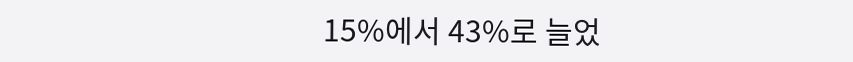15%에서 43%로 늘었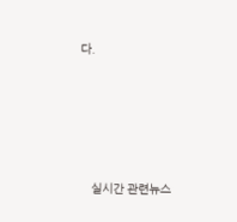다.







    실시간 관련뉴스